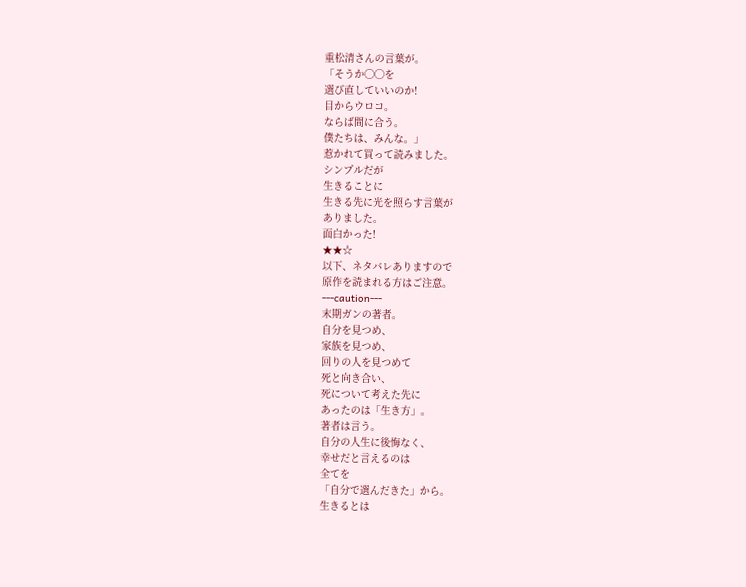重松清さんの言葉が。
「そうか◯◯を
選び直していいのか!
目からウロコ。
ならば間に合う。
僕たちは、みんな。」
惹かれて買って読みました。
シンプルだが
生きることに
生きる先に光を照らす言葉が
ありました。
面白かった!
★★☆
以下、ネタバレありますので
原作を読まれる方はご注意。
---caution---
末期ガンの著者。
自分を見つめ、
家族を見つめ、
回りの人を見つめて
死と向き合い、
死について考えた先に
あったのは「生き方」。
著者は言う。
自分の人生に後悔なく、
幸せだと言えるのは
全てを
「自分で選んだきた」から。
生きるとは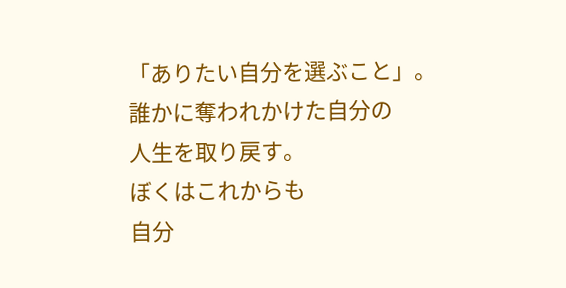「ありたい自分を選ぶこと」。
誰かに奪われかけた自分の
人生を取り戻す。
ぼくはこれからも
自分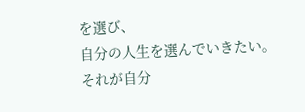を選び、
自分の人生を選んでいきたい。
それが自分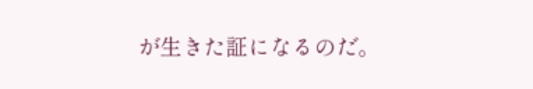が生きた証になるのだ。